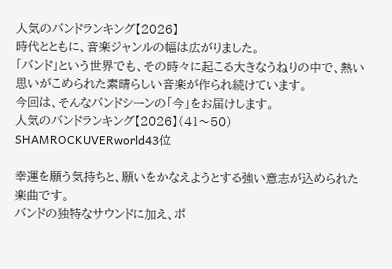人気のバンドランキング【2026】
時代とともに、音楽ジャンルの幅は広がりました。
「バンド」という世界でも、その時々に起こる大きなうねりの中で、熱い思いがこめられた素晴らしい音楽が作られ続けています。
今回は、そんなバンドシーンの「今」をお届けします。
人気のバンドランキング【2026】(41〜50)
SHAMROCKUVERworld43位

幸運を願う気持ちと、願いをかなえようとする強い意志が込められた楽曲です。
バンドの独特なサウンドに加え、ポ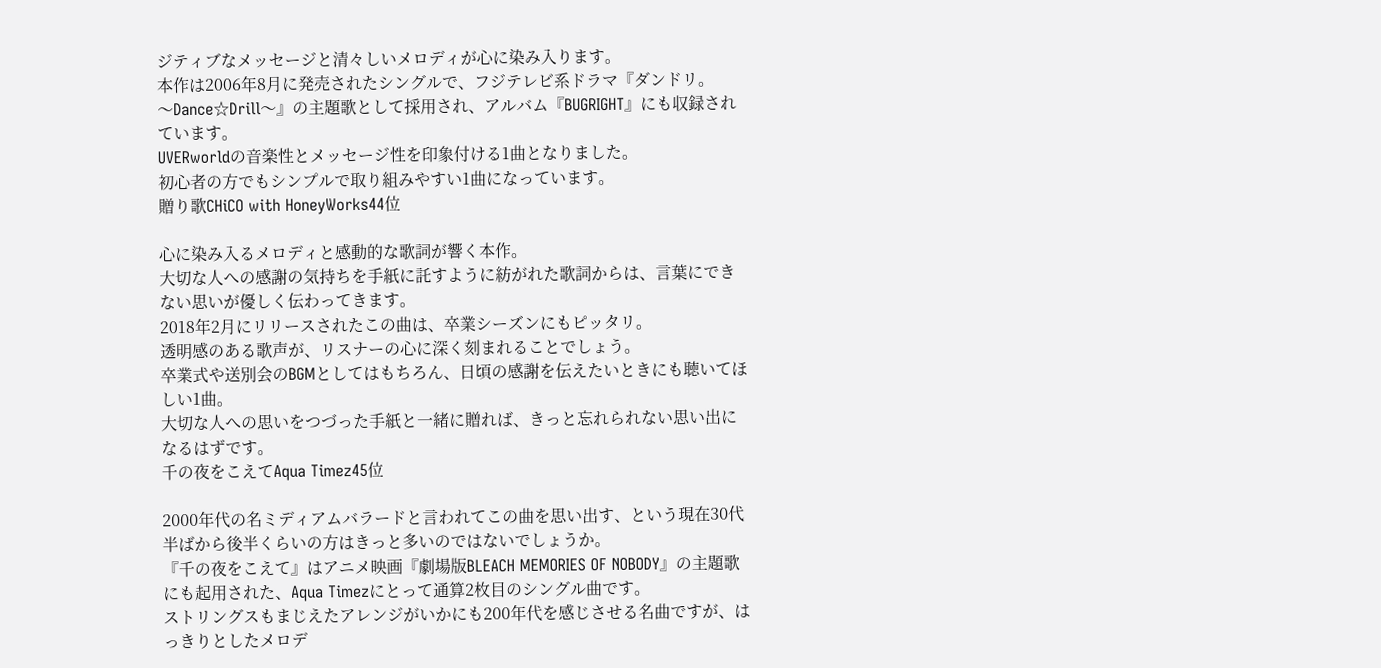ジティブなメッセージと清々しいメロディが心に染み入ります。
本作は2006年8月に発売されたシングルで、フジテレビ系ドラマ『ダンドリ。
〜Dance☆Drill〜』の主題歌として採用され、アルバム『BUGRIGHT』にも収録されています。
UVERworldの音楽性とメッセージ性を印象付ける1曲となりました。
初心者の方でもシンプルで取り組みやすい1曲になっています。
贈り歌CHiCO with HoneyWorks44位

心に染み入るメロディと感動的な歌詞が響く本作。
大切な人への感謝の気持ちを手紙に託すように紡がれた歌詞からは、言葉にできない思いが優しく伝わってきます。
2018年2月にリリースされたこの曲は、卒業シーズンにもピッタリ。
透明感のある歌声が、リスナーの心に深く刻まれることでしょう。
卒業式や送別会のBGMとしてはもちろん、日頃の感謝を伝えたいときにも聴いてほしい1曲。
大切な人への思いをつづった手紙と一緒に贈れば、きっと忘れられない思い出になるはずです。
千の夜をこえてAqua Timez45位

2000年代の名ミディアムバラードと言われてこの曲を思い出す、という現在30代半ばから後半くらいの方はきっと多いのではないでしょうか。
『千の夜をこえて』はアニメ映画『劇場版BLEACH MEMORIES OF NOBODY』の主題歌にも起用された、Aqua Timezにとって通算2枚目のシングル曲です。
ストリングスもまじえたアレンジがいかにも200年代を感じさせる名曲ですが、はっきりとしたメロデ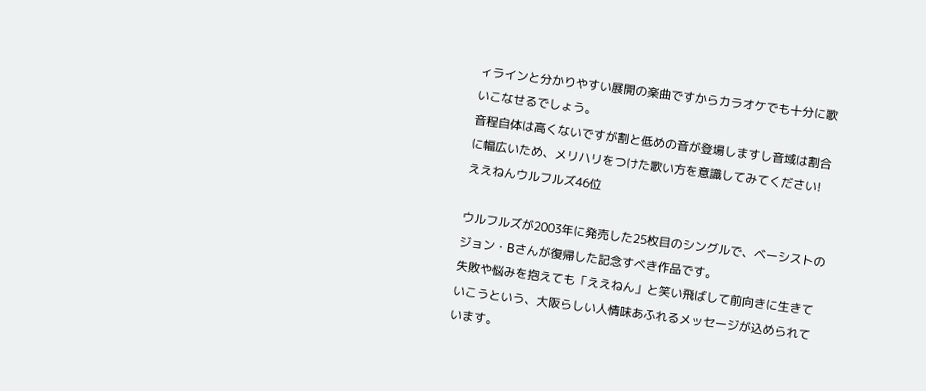ィラインと分かりやすい展開の楽曲ですからカラオケでも十分に歌いこなせるでしょう。
音程自体は高くないですが割と低めの音が登場しますし音域は割合に幅広いため、メリハリをつけた歌い方を意識してみてください!
ええねんウルフルズ46位

ウルフルズが2003年に発売した25枚目のシングルで、ベーシストのジョン・Bさんが復帰した記念すべき作品です。
失敗や悩みを抱えても「ええねん」と笑い飛ばして前向きに生きていこうという、大阪らしい人情味あふれるメッセージが込められています。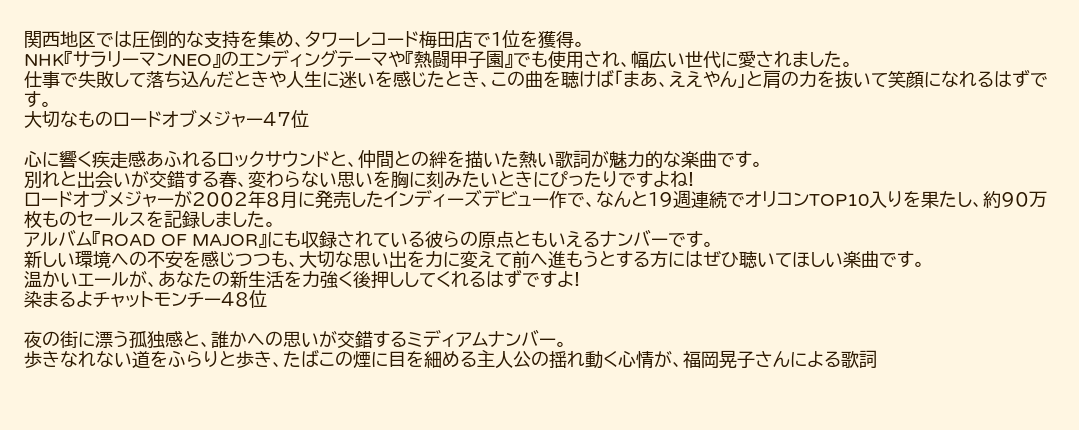関西地区では圧倒的な支持を集め、タワーレコード梅田店で1位を獲得。
NHK『サラリーマンNEO』のエンディングテーマや『熱闘甲子園』でも使用され、幅広い世代に愛されました。
仕事で失敗して落ち込んだときや人生に迷いを感じたとき、この曲を聴けば「まあ、ええやん」と肩の力を抜いて笑顔になれるはずです。
大切なものロードオブメジャー47位

心に響く疾走感あふれるロックサウンドと、仲間との絆を描いた熱い歌詞が魅力的な楽曲です。
別れと出会いが交錯する春、変わらない思いを胸に刻みたいときにぴったりですよね!
ロードオブメジャーが2002年8月に発売したインディーズデビュー作で、なんと19週連続でオリコンTOP10入りを果たし、約90万枚ものセールスを記録しました。
アルバム『ROAD OF MAJOR』にも収録されている彼らの原点ともいえるナンバーです。
新しい環境への不安を感じつつも、大切な思い出を力に変えて前へ進もうとする方にはぜひ聴いてほしい楽曲です。
温かいエールが、あなたの新生活を力強く後押ししてくれるはずですよ!
染まるよチャットモンチー48位

夜の街に漂う孤独感と、誰かへの思いが交錯するミディアムナンバー。
歩きなれない道をふらりと歩き、たばこの煙に目を細める主人公の揺れ動く心情が、福岡晃子さんによる歌詞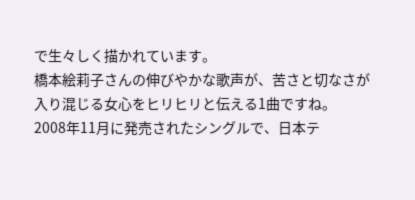で生々しく描かれています。
橋本絵莉子さんの伸びやかな歌声が、苦さと切なさが入り混じる女心をヒリヒリと伝える1曲ですね。
2008年11月に発売されたシングルで、日本テ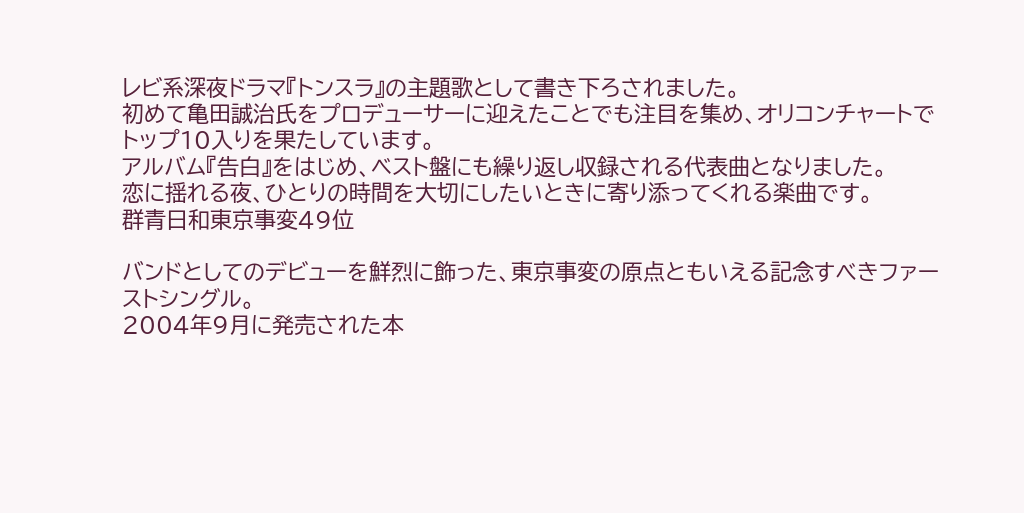レビ系深夜ドラマ『トンスラ』の主題歌として書き下ろされました。
初めて亀田誠治氏をプロデューサーに迎えたことでも注目を集め、オリコンチャートでトップ10入りを果たしています。
アルバム『告白』をはじめ、ベスト盤にも繰り返し収録される代表曲となりました。
恋に揺れる夜、ひとりの時間を大切にしたいときに寄り添ってくれる楽曲です。
群青日和東京事変49位

バンドとしてのデビューを鮮烈に飾った、東京事変の原点ともいえる記念すべきファーストシングル。
2004年9月に発売された本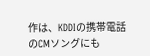作は、KDDIの携帯電話のCMソングにも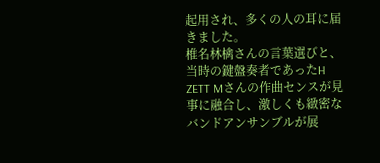起用され、多くの人の耳に届きました。
椎名林檎さんの言葉選びと、当時の鍵盤奏者であったH ZETT Mさんの作曲センスが見事に融合し、激しくも緻密なバンドアンサンブルが展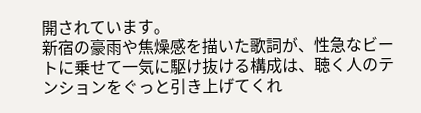開されています。
新宿の豪雨や焦燥感を描いた歌詞が、性急なビートに乗せて一気に駆け抜ける構成は、聴く人のテンションをぐっと引き上げてくれ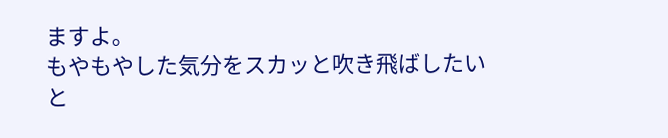ますよ。
もやもやした気分をスカッと吹き飛ばしたいと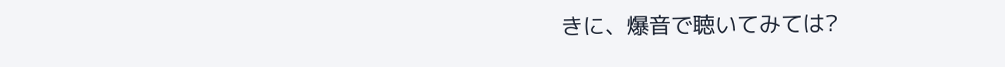きに、爆音で聴いてみては?